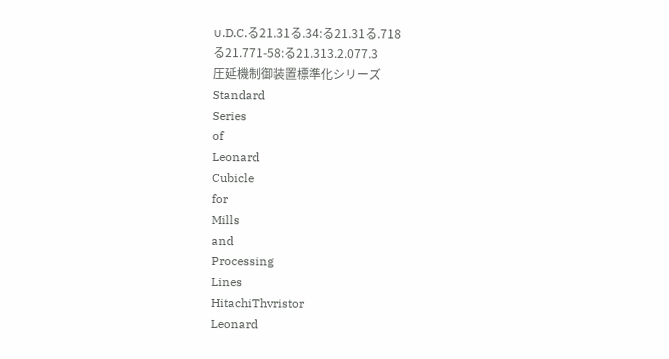∪.D.C.る21.31る.34:る21.31る.718
る21.771-58:る21.313.2.077.3
圧延機制御装置標準化シリーズ
Standard
Series
of
Leonard
Cubicle
for
Mills
and
Processing
Lines
HitachiThvristor
Leonard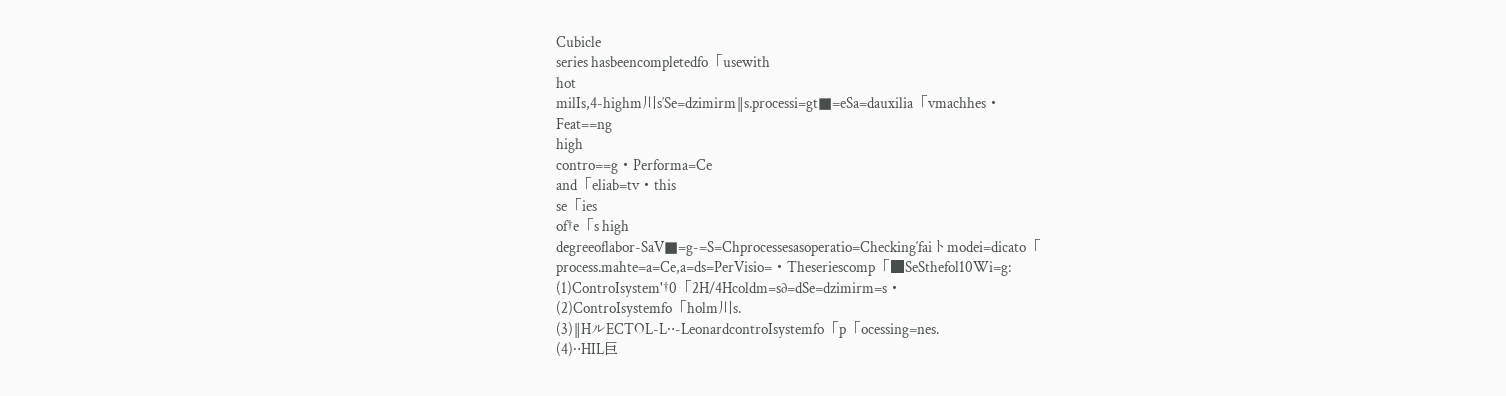Cubicle
series hasbeencompletedfo「usewith
hot
milIs,4-highm川s′Se=dzimirm‖s.processi=gt■=eSa=dauxilia「vmachhes・
Feat==ng
high
contro==g・Performa=Ce
and「eliab=tv・this
se「ies
of†e「s high
degreeoflabor-SaV■=g-=S=Chprocessesasoperatio=Checking′faiトmodei=dicato「
process.mahte=a=Ce,a=ds=PerVisio=・Theseriescomp「■SeSthefol10Wi=g:
(1)ControIsystem'†0「2H/4Hcoldm=s∂=dSe=dzimirm=s・
(2)ControIsystemfo「holm川s.
(3)‖HルECTOL-L‥-LeonardcontroIsystemfo「p「ocessing=nes.
(4)‥HIL巨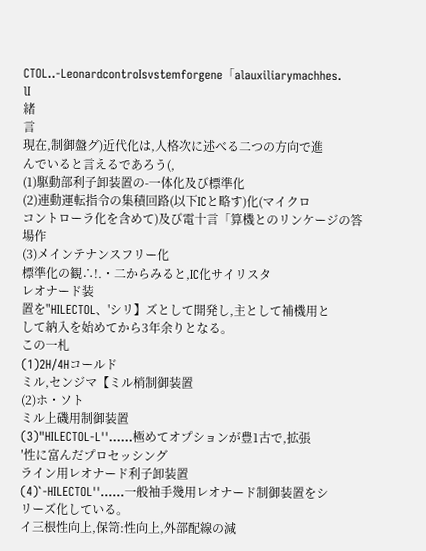CTOL‥-LeonardcontroIsvstemforgene「alauxiliarymachhes.
lI
緒
言
現在,制御盤グ)近代化は,人格次に述べる二つの方向で進
んでいると言えるであろう(,
(1)駆動部利子卸装置の-一体化及び標準化
(2)連動運転指令の集積回路(以下ICと略す)化(マイクロ
コントローラ化を含めて)及び電十言「算機とのリンケージの答
場作
(3)メインテナンスフリー化
標準化の観∴!.・二からみると,IC化サイリスタ
レオナード装
置を"HILECTOL、'シリ】ズとして開発し,主として補機用と
して納入を始めてから3年余りとなる。
この一札
(1)2H/4Hコールド
ミル,センジマ【ミル梢制御装置
(2)ホ・ソト
ミル上磯用制御装置
(3)"HILECTOL-L''……極めてオプションが豊1古で,拡張
′性に富んだプロセッシング
ライン用レオナード利子卸装置
(4)`-HILECTOL''……一般袖手幾用レオナード制御装置をシ
リーズ化している。
イ三根性向上,保笥:性向上,外部配線の減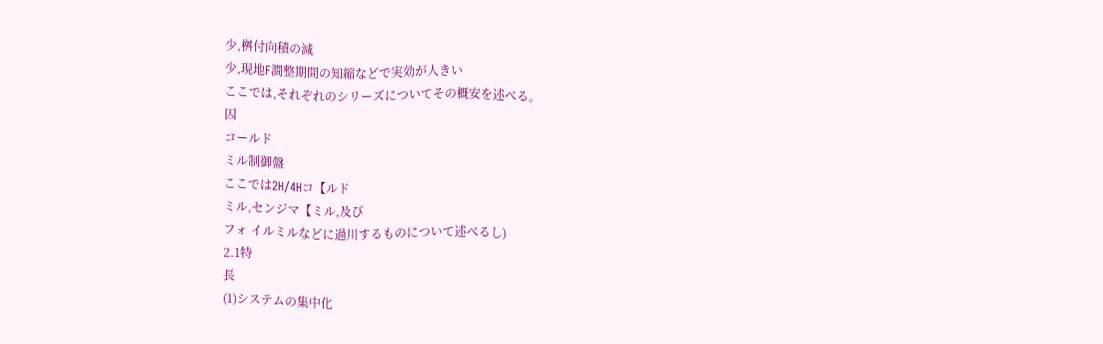少,桝付向積の減
少,現地F澗整期間の知縮などで実効が人きい
ここでは,それぞれのシリーズについてその概安を述べる。
囚
コールド
ミル制御盤
ここでは2H/4Hコ【ルド
ミル,センジマ【ミル,及び
フォ イルミルなどに過川するものについて述べるし)
2.1特
長
(1)システムの集中化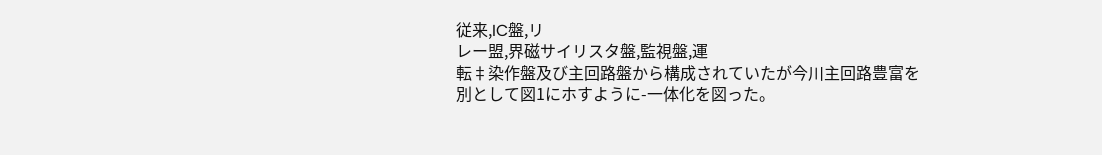従来,IC盤,リ
レー盟,界磁サイリスタ盤,監視盤,運
転‡染作盤及び主回路盤から構成されていたが今川主回路豊富を
別として図1にホすように-一体化を図った。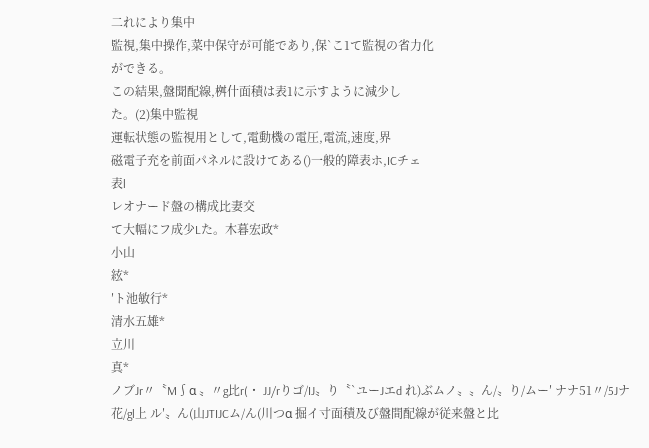二れにより集中
監視,集中操作,菜中保守が可能であり,保`こ1て監視の省力化
ができる。
この結果,盤聞配線,桝什面積は表1に示すように減少し
た。(2)集中監視
運転状態の監視用として,電動機の電圧,電流,速度,界
磁電子充を前面パネルに設けてある()一般的障表ホ,ICチェ
表l
レオナード盤の構成比妻交
て大幅にフ成少Lた。木暮宏政*
小山
絃*
′ト池敏行*
清水五雄*
立川
真*
ノブJr〃〝M∫α 〟〃g比r(・ JJ/rりゴ/IJ〟り〝`ユーJエd れ)ぶムノ〟〟ん/〟り/ムー′ ナナ51〃/5Jナ花/gl上 ル′〟ん(山JTIJCム/ん(川つα 掘イ寸面積及び盤間配線が従来盤と比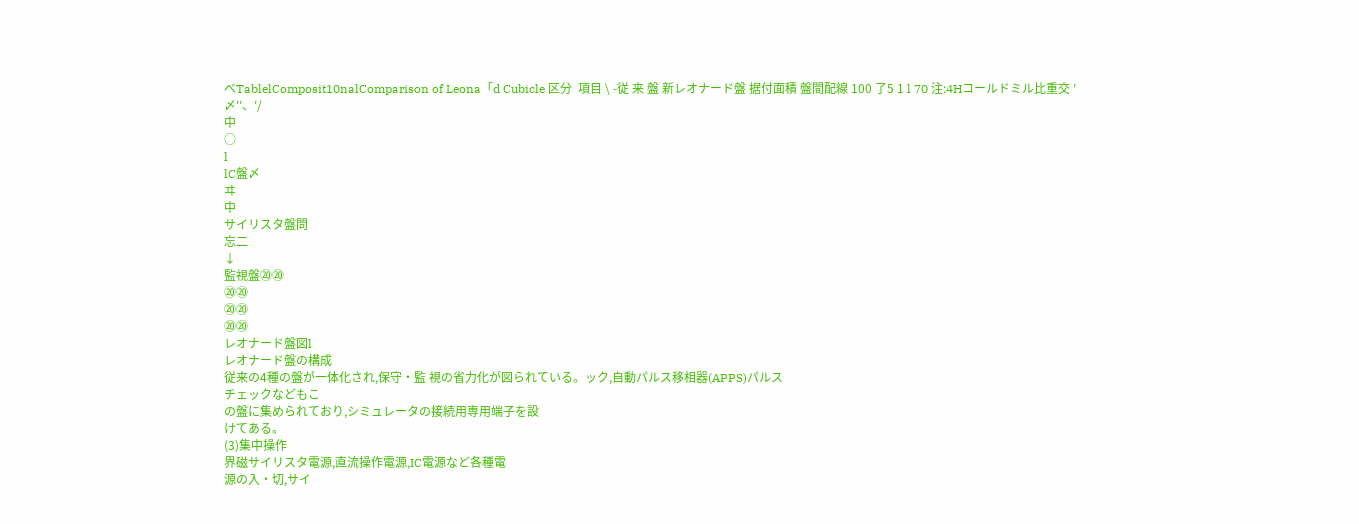べTablelComposit10nalComparison of Leona「d Cubicle 区分  項目 \ -従 来 盤 新レオナード盤 据付面積 盤間配線 100 了5 1 l 70 注:4Hコールドミル比重交 ′
〆′′、′/
中
○
l
lC盤〆
ヰ
中
サイリスタ盤問
忘二
↓
監視盤⑳⑳
⑳⑳
⑳⑳
⑳⑳
レオナード盤図l
レオナード盤の構成
従来の4種の盤が一体化され,保守・監 視の省力化が図られている。ック,自動パルス移相器(APPS)パルス
チェックなどもこ
の盤に集められており,シミュレータの接続用専用端子を設
けてある。
(3)集中操作
界磁サイリスタ電源,直流操作電源,IC電源など各種電
源の入・切,サイ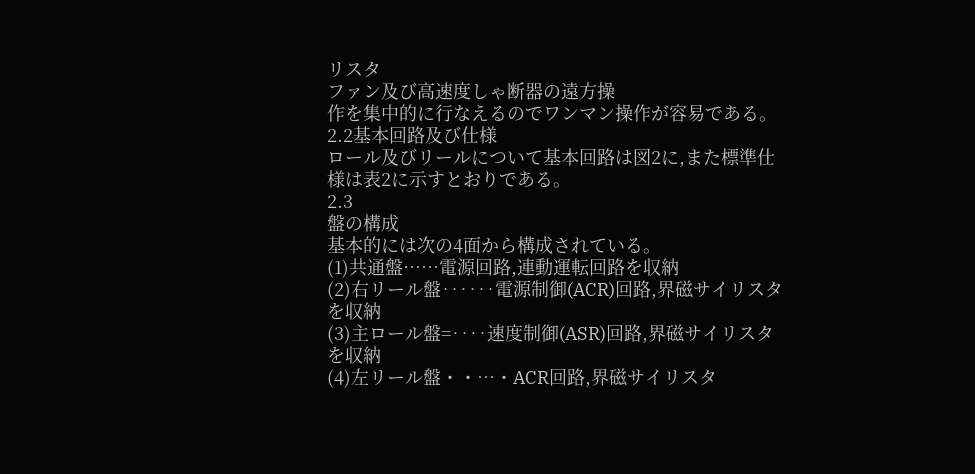リスタ
ファン及び高速度しゃ断器の遠方操
作を集中的に行なえるのでワンマン操作が容易である。
2.2基本回路及び仕様
ロール及びリールについて基本回路は図2に,また標準仕
様は表2に示すとおりである。
2.3
盤の構成
基本的には次の4面から構成されている。
(1)共通盤……電源回路,連動運転回路を収納
(2)右リール盤‥‥‥電源制御(ACR)回路,界磁サイリスタ
を収納
(3)主ロール盤=‥‥速度制御(ASR)回路,界磁サイリスタ
を収納
(4)左リール盤・・…・ACR回路,界磁サイリスタ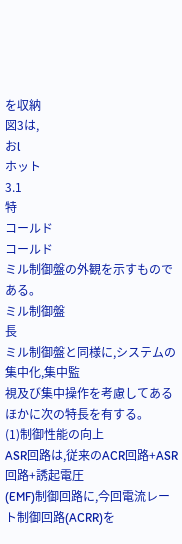を収納
図3は,
おl
ホット
3.1
特
コールド
コールド
ミル制御盤の外観を示すものである。
ミル制御盤
長
ミル制御盤と同様に,システムの集中化,集中監
視及び集中操作を考慮してあるほかに次の特長を有する。
(1)制御性能の向上
ASR回路は,従来のACR回路+ASR回路+誘起電圧
(EMF)制御回路に,今回電流レート制御回路(ACRR)を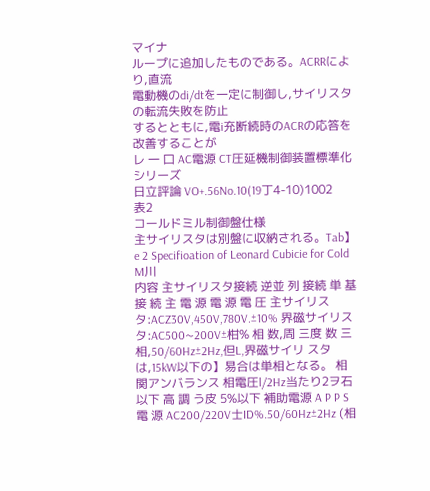マイナ
ループに追加したものである。ACRRにより,直流
電動機のdi/dtを一定に制御し,サイリスタの転流失敗を防止
するとともに,電i充断続時のACRの応答を改善することが
レ 一 口 AC電源 CT圧延機制御装置標準化シリーズ
日立評論 VO+.56No.10(19丁4-10)1002
表2
コールドミル制御盤仕様
主サイリスタは別盤に収納される。Tab】e 2 Specifioation of Leonard Cubicie for Cold M川
内容 主サイリスタ接続 逆並 列 接続 単 基 接 続 主 電 源 電 源 電 圧 主サイリスタ:ACZ30V,450V,780V.±10% 界磁サイリスタ:AC500∼200V±柑% 相 数,周 三度 数 三相,50/60Hz±2Hz,但L,界磁サイリ スタは,15kW以下の】易合は単相となる。 相関アンバランス 相電圧l/2Hz当たり2ヲ石以下 高 調 う皮 5%以下 補助電源 A P P S 電 源 AC200/220V士ID%.50/60Hz±2Hz (相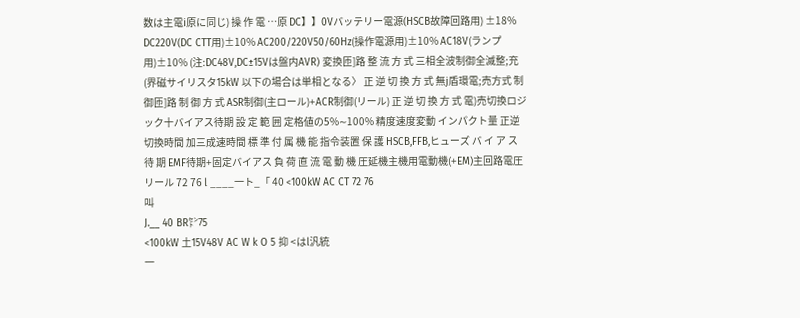数は主電i原に同じ) 操 作 電 …原 DC】】0Vバッテリー電源(HSCB故障回路用) ±18% DC220V(DC CTT用)±10% AC200/220V50/60Hz(操作電源用)±10% AC18V(ランプ用)±10% (注:DC48V,DC±15Vは盤内AVR) 変換匝]路 整 流 方 式 三相全波制御全滅整;充(界磁サイリスタ15kW 以下の場合は単相となる〉 正 逆 切 換 方 式 無j盾環電;売方式 制御匝]路 制 御 方 式 ASR制御(主ロール)+ACR制御(リール) 正 逆 切 換 方 式 電)売切換ロジック十バイアス待期 設 定 範 囲 定格値の5%∼100% 精度速度変動 インパクト量 正逆切換時間 加三成速時間 標 準 付 属 機 能 指令装置 保 護 HSCB,FFB,ヒューズ バ イ ア ス 待 期 EMF待期+固定バイアス 負 荷 直 流 電 動 機 圧延機主機用電動機(+EM)主回路電圧 リール 72 76 l ____一ト_「 40 <100kW AC CT 72 76
叫
J.__ 40 BR㌣75
<100kW 土15V48V AC W k O 5 抑 <はl汎統
一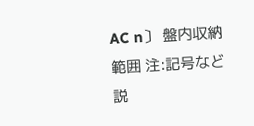AC n〕 盤内収納範囲 注:記号など説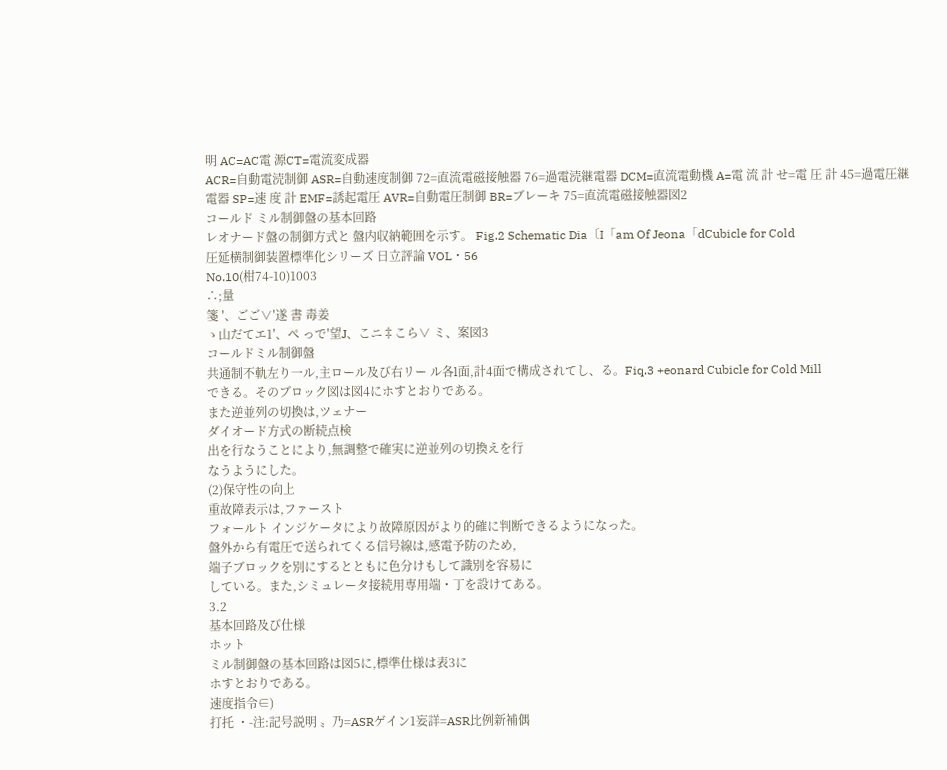明 AC=AC電 源CT=電流変成器
ACR=自動電涜制御 ASR=自動速度制御 72=直流電磁接触器 76=過電涜継電器 DCM=直流電動機 A=電 流 計 せ=電 圧 計 45=過電圧継電器 SP=速 度 計 EMF=誘起電圧 AVR=自動電圧制御 BR=ブレーキ 75=直流電磁接触器図2
コールド ミル制御盤の基本回路
レオナード盤の制御方式と 盤内収納範囲を示す。 Fig.2 Schematic Dia〔I「am Of Jeona「dCubicle for Cold
圧延横制御装置標準化シリーズ 日立評論 VOL・56
No.10(柑74-10)1003
∴;量
箋 ′、ごご∨′遂 書 毒姜
ゝ山だてエ1′、ぺ っで′望J、こニ‡こら∨ ミ、案図3
コールドミル制御盤
共通制不軌左り一ル,主ロール及び右リー ル各l面,計4面で構成されてし、る。Fiq.3 +eonard Cubicle for Cold Mill
できる。そのブロック図は図4にホすとおりである。
また逆並列の切換は,ツェナー
ダイオード方式の断続点検
出を行なうことにより,無調整で確実に逆並列の切換えを行
なうようにした。
(2)保守性の向上
重故障表示は,ファースト
フォールト インジケータにより故障原因がより的確に判断できるようになった。
盤外から有電圧で送られてくる信号線は,感電予防のため,
端子ブロックを別にするとともに色分けもして識別を容易に
している。また,シミュレータ接続用専用端・丁を設けてある。
3.2
基本回路及び仕様
ホット
ミル制御盤の基本回路は図5に,標準仕様は表3に
ホすとおりである。
速度指令∈)
打托 ・-注:記号説明 〟乃=ASRゲイン1妄詳=ASR比例新補偶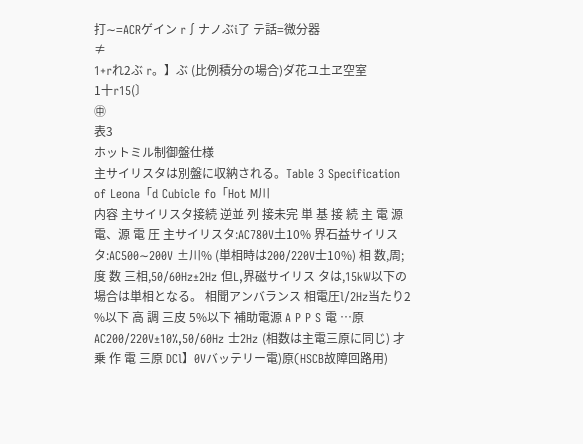打∼=ACRゲイン r∫ナノぶi了 テ話=微分器
≠
1+rれ2ぶ r。】ぶ (比例積分の場合)ダ花ユ土ヱ空室
1十r15(〕
㊥
表3
ホットミル制御盤仕様
主サイリスタは別盤に収納される。Table 3 Specification of Leona「d Cubicle fo「Hot M川
内容 主サイリスタ接続 逆並 列 接未完 単 基 接 続 主 電 源 電、源 電 圧 主サイリスタ:AC780V土10% 界石益サイリスタ:AC500∼200V ±川% (単相時は200/220V士10%) 相 数,周;度 数 三相,50/60Hz±2Hz 但L,界磁サイリス タは,15kW以下の場合は単相となる。 相聞アンバランス 相電圧l/2Hz当たり2 %以下 高 調 三皮 5%以下 補助電源 A P P S 電 …原 AC200/220V±10%,50/60Hz 士2Hz (相数は主電三原に同じ) 才乗 作 電 三原 DCl】0Vバッテリー電)原(HSCB故障回路用)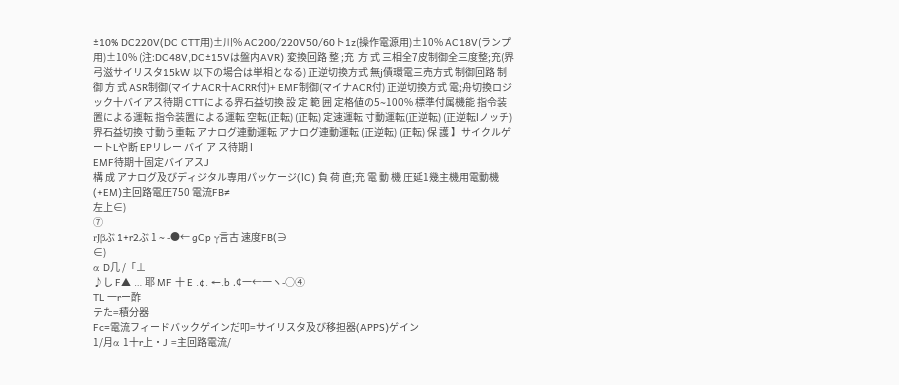±10% DC220V(DC CTT用)±川% AC200/220V50/60ト1z(操作電源用)±10% AC18V(ランプ用)±10% (注:DC48V,DC±15Vは盤内AVR) 変換回路 整 ;充  方 式 三相全7皮制御全三度整;充(界弓滋サイリスタ15kW 以下の場合は単相となる) 正逆切換方式 無j債環電三売方式 制御回路 制 御 方 式 ASR制御(マイナACR十ACRR付)+ EMF制御(マイナACR付) 正逆切換方式 電;舟切換ロジック十バイアス待期 CTTによる界石益切換 設 定 範 囲 定格値の5∼100% 標準付属機能 指令装置による運転 指令装置による運転 空転(正転) (正転) 定速運転 寸動運転(正逆転) (正逆転lノッチ) 界石益切換 寸動う重転 アナログ連動運転 アナログ連動運転 (正逆転) (正転) 保 護 】サイクルゲートLや断 EPリレー バイ ア ス待期 l
EMF待期十固定バイアスJ
構 成 アナログ及びディジタル専用パッケージ(lC) 負 荷 直;充 電 動 機 圧延1幾主機用電動機(+EM)主回路電圧750 電流FB≠
左上∈)
⑦
rJβぶ 1+r2ぶ 1 ∼ -●← gCp γ言古 速度FB(∋
∈)
α D几 /「⊥
♪し F▲ … 耶 MF 十 E .¢. ←.b .¢一←一ヽ-○④
TL 一rー酢
テた=積分器
Fc=電流フィードバックゲインだ叩=サイリスタ及び移担器(APPS)ゲイン
1/月α 1十r上・J =主回路電流/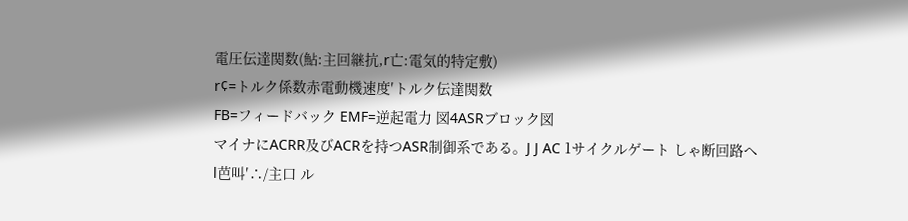電圧伝達関数(鮎:主回継抗,r亡:電気的特定敷)
r¢=トルク係数赤電動機速度′トルク伝達関数
FB=フィードバック EMF=逆起電力 図4ASRブロック図
マイナにACRR及びACRを持つASR制御系である。J J AC 1サイクルゲート しゃ断回路へ
l芭叫′∴/主口 ル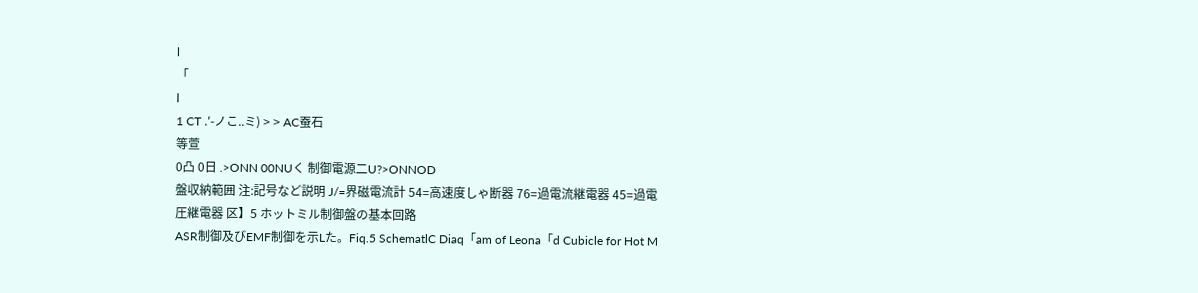l
「
l
1 CT .′-ノこ..ミ) > > AC蚕石
等萱
0凸 0日 .>ONN 00NUく 制御電源二U?>ONNOD
盤収納範囲 注:記号など説明 J/=界磁電流計 54=高速度しゃ断器 76=過電流継電器 45=過電圧継電器 区】5 ホットミル制御盤の基本回路
ASR制御及びEMF制御を示Lた。Fiq.5 SchematlC Diaq「am of Leona「d Cubicle for Hot M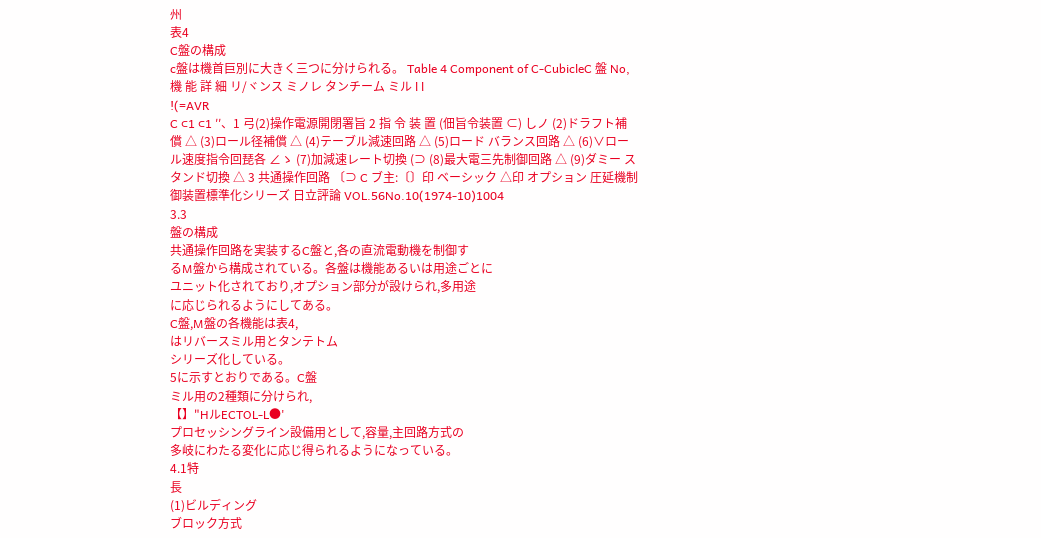州
表4
C盤の構成
c盤は機首巨別に大きく三つに分けられる。 Table 4 Component of C-CubicleC 盤 No, 機 能 詳 細 リ/ヾンス ミノレ タンチーム ミル l l
!(=AVR
C ⊂1 ⊂1 ′′、1 弓(2)操作電源開閉署旨 2 指 令 装 置 (佃旨令装置 ⊂) しノ (2)ドラフト補償 △ (3)ロール径補償 △ (4)テーブル減速回路 △ (5)ロード バランス回路 △ (6)∨ロール速度指令回琵各 ∠ゝ (7)加減速レート切換 (⊃ (8)最大電三先制御回路 △ (9)ダミー スタンド切換 △ 3 共通操作回路 〔⊃ C ブ主:〔〕印 ベーシック △印 オプション 圧延機制御装置標準化シリーズ 日立評論 VOL.56No.10(1974-10)1004
3.3
盤の構成
共通操作回路を実装するC盤と,各の直流電動機を制御す
るM盤から構成されている。各盤は機能あるいは用途ごとに
ユニット化されており,オプション部分が設けられ,多用途
に応じられるようにしてある。
C盤,M盤の各機能は表4,
はリバースミル用とタンテトム
シリーズ化している。
5に示すとおりである。C盤
ミル用の2種類に分けられ,
【】"HルECTOL-L●'
プロセッシングライン設備用として,容量,主回路方式の
多岐にわたる変化に応じ得られるようになっている。
4.1特
長
(1)ビルディング
ブロック方式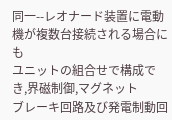同一--レオナード装置に電動機が複数台接続される場合にも
ユニットの組合せで構成でき,界磁制御,マグネット
ブレーキ回路及び発電制動回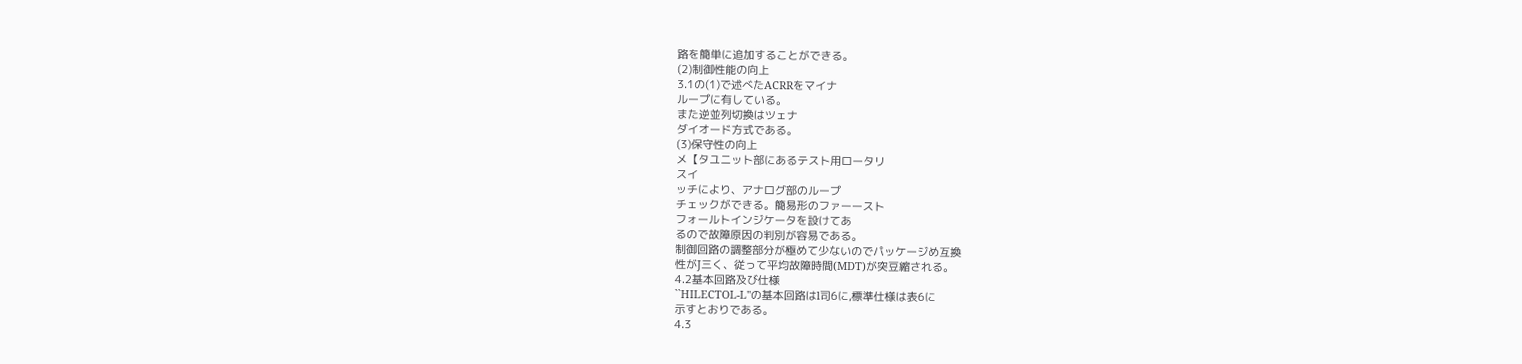路を簡単に追加することができる。
(2)制御性能の向上
3.1の(1)で述べたACRRをマイナ
ループに有している。
また逆並列切換はツェナ
ダイオード方式である。
(3)保守性の向上
メ【タユニット部にあるテスト用ロータリ
スイ
ッチにより、アナログ部のループ
チェックができる。簡易形のファーースト
フォールトインジケータを設けてあ
るので故障原因の判別が容易である。
制御回路の調整部分が極めて少ないのでパッケージめ互換
性がJ三く、従って平均故障時間(MDT)が突豆縮される。
4.2基本回路及び仕様
``HILECTOL-L''の基本回路はl司6に,標準仕様は表6に
示すとおりである。
4.3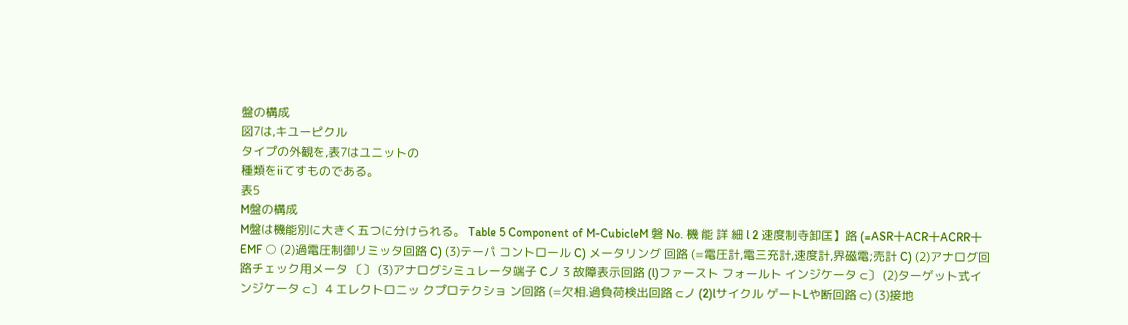盤の構成
図7は,キユーピクル
タイプの外観を,表7はユニットの
種類をiiてすものである。
表5
M盤の構成
M盤は機能別に大きく五つに分けられる。 Table 5 Component of M-CubicleM 磐 No. 機 能 詳 細 l 2 速度制寺卸匡】路 (=ASR十ACR十ACRR十EMF ○ (2)過電圧制御リミッタ回路 C) (3)テーパ コントロール C) メータリング 回路 (=電圧計,電三充計,速度計,界磁電;売計 C) (2)アナログ回路チェック用メータ 〔〕 (3)アナログシミュレータ端子 Cノ 3 故障表示回路 (l)ファースト フォールト インジケータ ⊂〕 (2)ターゲット式インジケータ ⊂〕 4 エレクトロニッ クプロテクショ ン回路 (=欠相.過負荷検出回路 ⊂ノ (2)lサイクル ゲートLや断回路 ⊂) (3)接地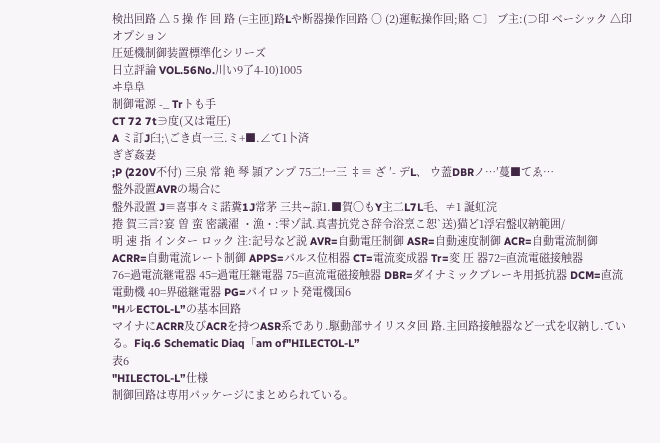検出回路 △ 5 操 作 回 路 (=主匝]路Lや断器操作回路 ○ (2)運転操作回;賂 ⊂〕 ブ主:(⊃印 ベーシック △印 オプション
圧延機制御装置標準化シリーズ
日立評論 VOL.56No.川い9了4-10)1005
ヰ阜阜
制御電源 -_ Trトも手
CT 72 7t∋度(又は電圧)
A ミ訂J臼;\ごき貞一三.ミ+■.∠て1卜済
ぎぎ姦妻
;P (220V不付) 三泉 常 絶 琴 頴アンプ 75二!一三 ‡≡ ざ ′- デL、 ウ蓋DBRノ…′蔓■てゑ…
盤外設置AVRの場合に
盤外設置 J≡喜事々ミ諾糞1J常茅 三共∼諒1.■賀〇もY主二L7L毛、≠1 誕虹浣
捲 賀三言?宴 曽 蛮 密議濯 ・漁・:雫ゾ試.真書抗党さ辞令浴烹こ恕`送)猫ど1浮宕盤収納範囲/
明 速 指 インター ロック 注:記号など説 AVR=自動電圧制御 ASR=自動速度制御 ACR=自動電流制御 ACRR=自動電流レート制御 APPS=パルス位相器 CT=電流変成器 Tr=変 圧 器72=直流電磁接触器
76=過電流継電器 45=過電圧継電器 75=直流電磁接触器 DBR=ダイナミックブレーキ用抵抗器 DCM=直流電動機 40=界磁継電器 PG=パイロット発電機国6
"HルECTOL-L”の基本回路
マイナにACRR及びACRを持つASR系であり.駆動部サイリスタ回 路.主回路接触器など一式を収納し.ている。Fiq.6 Schematic Diaq「am of"HILECTOL-L”
表6
"HILECTOL-L”仕様
制御回路は専用パッケージにまとめられている。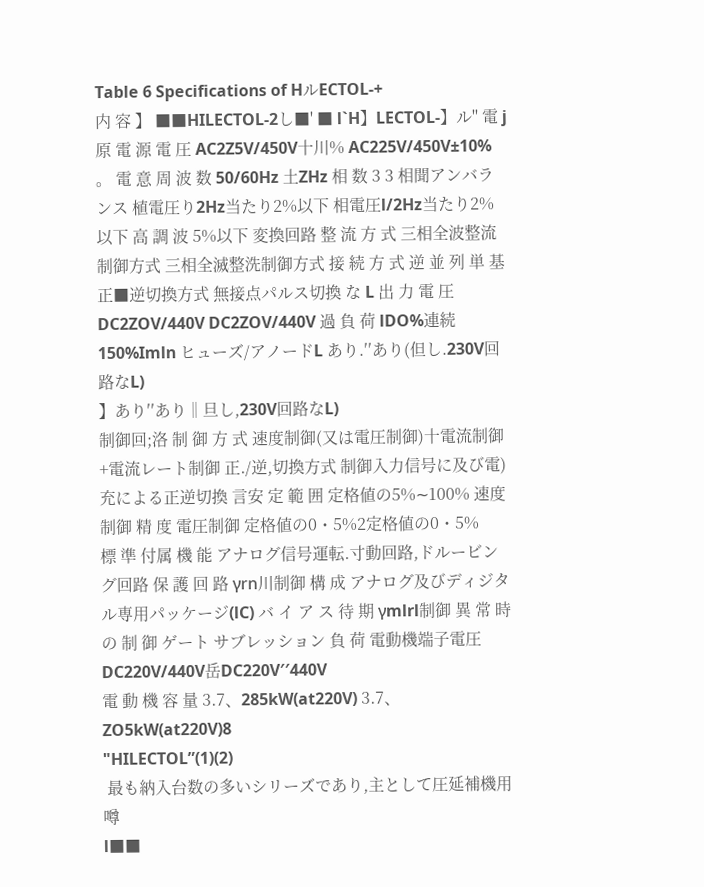Table 6 Specifications of HルECTOL-+
内 容 】 ■■HILECTOL-2し■' ■ l`H】LECTOL-】ル'' 電 j原 電 源 電 圧 AC2Z5V/450V十川% AC225V/450V±10% 。 電 意 周 波 数 50/60Hz 土ZHz 相 数 3 3 相聞アンバランス 植電圧り2Hz当たり2%以下 相電圧l/2Hz当たり2%以下 高 調 波 5%以下 変換回路 整 流 方 式 三相全波整流制御方式 三相全滅整洗制御方式 接 続 方 式 逆 並 列 単 基 正■逆切換方式 無接点パルス切換 な L 出 力 電 圧 DC2ZOV/440V DC2ZOV/440V 過 負 荷 lDO%連続150%Imln ヒューズ/アノードL あり.′′あり(但し.230V回路なL)
】あり′′あり‖旦し,230V回路なL)
制御回;洛 制 御 方 式 速度制御(又は電圧制御)十電流制御+電流レート制御 正./逆,切換方式 制御入力信号に及び電)充による正逆切換 言安 定 範 囲 定格値の5%∼100% 速度制御 精 度 電圧制御 定格値の0・5%2定格値の0・5%
標 準 付属 機 能 アナログ信号運転.寸動回路,ドルービング回路 保 護 回 路 γrn川制御 構 成 アナログ及びディジタル専用パッケージ(lC) バ イ ア ス 待 期 γmlrl制御 異 常 時 の 制 御 ゲート サブレッション 負 荷 電動機端子電圧 DC220V/440V岳DC220V′′440V
電 動 機 容 量 3.7、285kW(at220V) 3.7、ZO5kW(at220V)8
"HILECTOL”(1)(2)
 最も納入台数の多いシリーズであり,主として圧延補機用
噂
l■■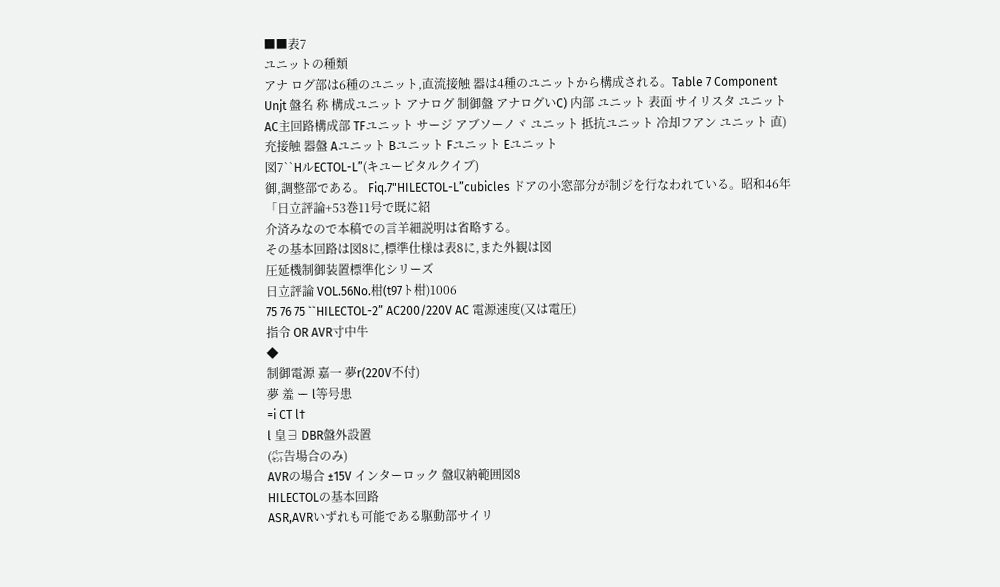■■表7
ユニットの種類
アナ ログ部は6種のユニット,直流接触 器は4種のユニットから構成される。Table 7 Component Unjt 盤名 称 構成ユニット アナログ 制御盤 アナログいC) 内部 ユニット 表面 サイリスタ ユニット AC主回路構成部 TFユニット サージ アブソーノヾ ユニット 抵抗ユニット 冷却フアン ユニット 直)充接触 器盤 Aユニット Bユニット Fユニット Eユニット
図7``HルECTOL-L”(キユーピタルクイブ)
御,調整部である。 Fiq.7"HILECTOL-L”cubicles ドアの小窓部分が制ジを行なわれている。昭和46年「日立評論+53巻11号で既に紹
介済みなので本稿での言羊細説明は省略する。
その基本回路は図8に,標準仕様は表8に,また外観は図
圧延機制御装置標準化シリーズ
日立評論 VOL.56No.柑(t97ト柑)1006
75 76 75 ``HILECTOL-2” AC200/220V AC 電源速度(又は電圧)
指令 OR AVR寸中牛
◆
制御電源 嘉一 夢r(220V不付)
夢 羞 ー l等号患
=i CT l†
l 皇∃ DBR盤外設置
(㌫告場合のみ)
AVRの場合 ±15V インターロック 盤収納範囲図8
HILECTOLの基本回路
ASR,AVRいずれも可能である駆動部サイリ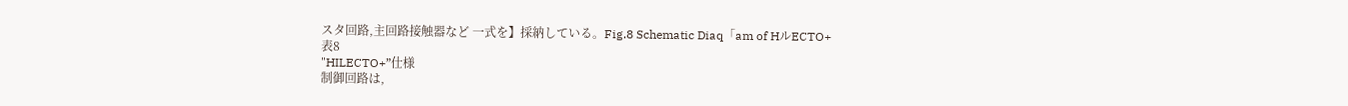スタ回路,主回路接触器など 一式を】採納している。Fig.8 Schematic Diaq「am of HルECTO+
表8
"HILECTO+”仕様
制御回路は,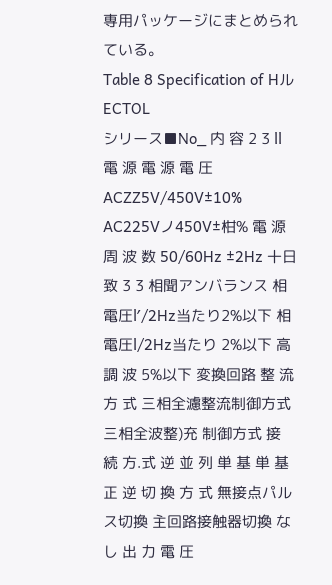専用パッケージにまとめられている。
Table 8 Specification of HルECTOL
シリース■No_ 内 容 2 3 ll 電 源 電 源 電 圧 ACZZ5V/450V±10% AC225Vノ450V±柑% 電 源 周 波 数 50/60Hz ±2Hz 十日 致 3 3 相聞アンバランス 相電圧l′/2Hz当たり2%以下 相電圧l/2Hz当たり 2%以下 高 調 波 5%以下 変換回路 整 流 方 式 三相全濾整流制御方式 三相全波整)充 制御方式 接 続 方.式 逆 並 列 単 基 単 基 正 逆 切 換 方 式 無接点パルス切換 主回路接触器切換 な し 出 力 電 圧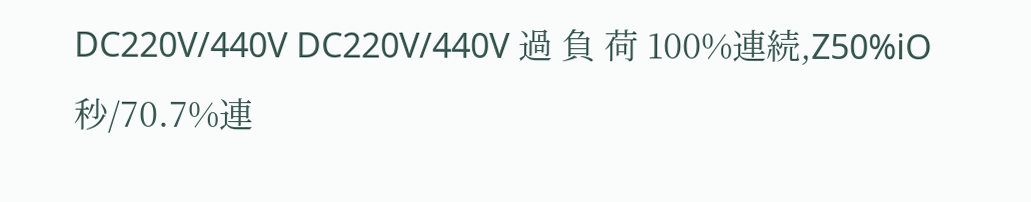DC220V/440V DC220V/440V 過 負 荷 100%連続,Z50%iO秒/70.7%連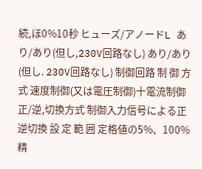続,ほ0%10秒 ヒューズ/アノードL あり/あり(但し,230V回路なし) あり/あり(但し. 230V回路なし) 制御回路 制 御 方 式 速度制御(又は電圧制御)十電流制御 正/逆,切換方式 制御入力信号による正逆切換 設 定 範 囲 定格値の5%、100% 精